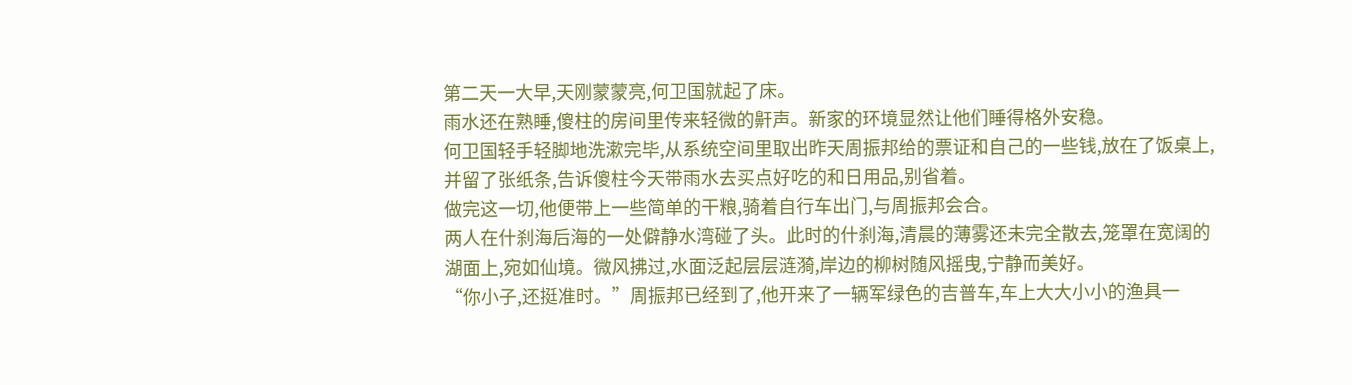第二天一大早,天刚蒙蒙亮,何卫国就起了床。
雨水还在熟睡,傻柱的房间里传来轻微的鼾声。新家的环境显然让他们睡得格外安稳。
何卫国轻手轻脚地洗漱完毕,从系统空间里取出昨天周振邦给的票证和自己的一些钱,放在了饭桌上,并留了张纸条,告诉傻柱今天带雨水去买点好吃的和日用品,别省着。
做完这一切,他便带上一些简单的干粮,骑着自行车出门,与周振邦会合。
两人在什刹海后海的一处僻静水湾碰了头。此时的什刹海,清晨的薄雾还未完全散去,笼罩在宽阔的湖面上,宛如仙境。微风拂过,水面泛起层层涟漪,岸边的柳树随风摇曳,宁静而美好。
“你小子,还挺准时。”周振邦已经到了,他开来了一辆军绿色的吉普车,车上大大小小的渔具一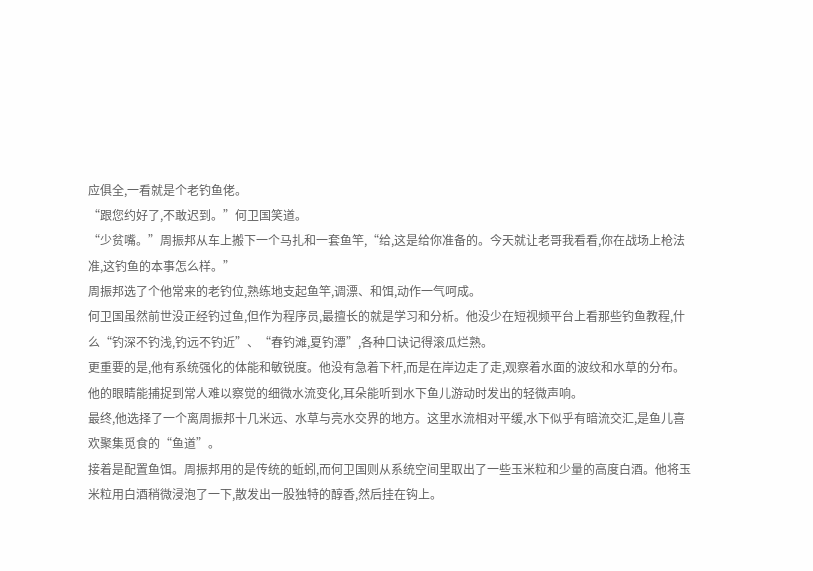应俱全,一看就是个老钓鱼佬。
“跟您约好了,不敢迟到。”何卫国笑道。
“少贫嘴。”周振邦从车上搬下一个马扎和一套鱼竿,“给,这是给你准备的。今天就让老哥我看看,你在战场上枪法准,这钓鱼的本事怎么样。”
周振邦选了个他常来的老钓位,熟练地支起鱼竿,调漂、和饵,动作一气呵成。
何卫国虽然前世没正经钓过鱼,但作为程序员,最擅长的就是学习和分析。他没少在短视频平台上看那些钓鱼教程,什么“钓深不钓浅,钓远不钓近”、“春钓滩,夏钓潭”,各种口诀记得滚瓜烂熟。
更重要的是,他有系统强化的体能和敏锐度。他没有急着下杆,而是在岸边走了走,观察着水面的波纹和水草的分布。他的眼睛能捕捉到常人难以察觉的细微水流变化,耳朵能听到水下鱼儿游动时发出的轻微声响。
最终,他选择了一个离周振邦十几米远、水草与亮水交界的地方。这里水流相对平缓,水下似乎有暗流交汇,是鱼儿喜欢聚集觅食的“鱼道”。
接着是配置鱼饵。周振邦用的是传统的蚯蚓,而何卫国则从系统空间里取出了一些玉米粒和少量的高度白酒。他将玉米粒用白酒稍微浸泡了一下,散发出一股独特的醇香,然后挂在钩上。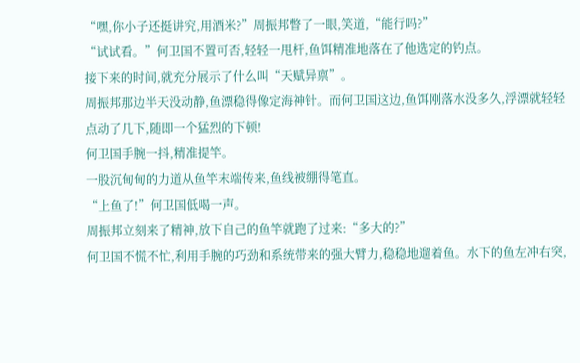“嘿,你小子还挺讲究,用酒米?”周振邦瞥了一眼,笑道,“能行吗?”
“试试看。”何卫国不置可否,轻轻一甩杆,鱼饵精准地落在了他选定的钓点。
接下来的时间,就充分展示了什么叫“天赋异禀”。
周振邦那边半天没动静,鱼漂稳得像定海神针。而何卫国这边,鱼饵刚落水没多久,浮漂就轻轻点动了几下,随即一个猛烈的下顿!
何卫国手腕一抖,精准提竿。
一股沉甸甸的力道从鱼竿末端传来,鱼线被绷得笔直。
“上鱼了!”何卫国低喝一声。
周振邦立刻来了精神,放下自己的鱼竿就跑了过来:“多大的?”
何卫国不慌不忙,利用手腕的巧劲和系统带来的强大臂力,稳稳地遛着鱼。水下的鱼左冲右突,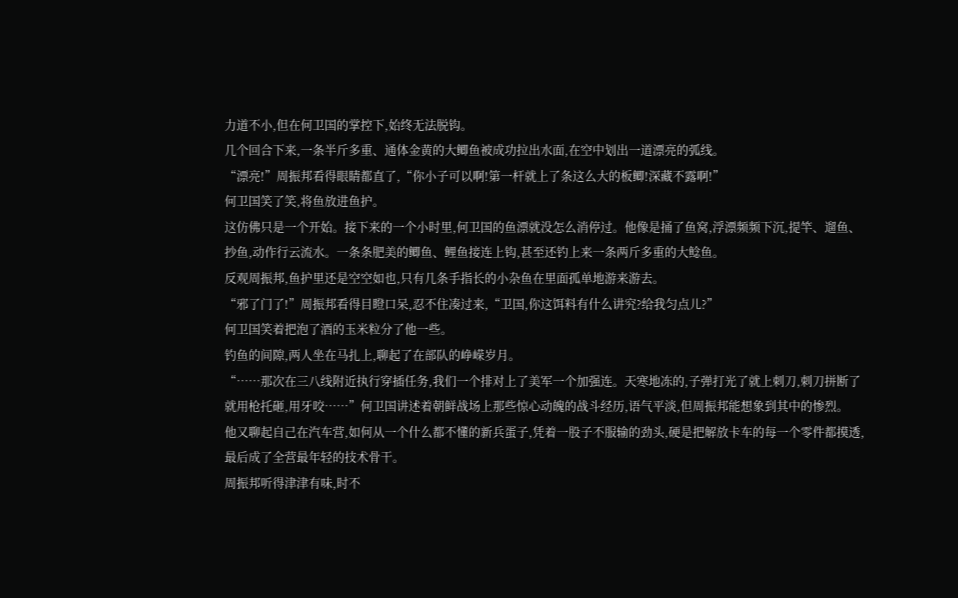力道不小,但在何卫国的掌控下,始终无法脱钩。
几个回合下来,一条半斤多重、通体金黄的大鲫鱼被成功拉出水面,在空中划出一道漂亮的弧线。
“漂亮!”周振邦看得眼睛都直了,“你小子可以啊!第一杆就上了条这么大的板鲫!深藏不露啊!”
何卫国笑了笑,将鱼放进鱼护。
这仿佛只是一个开始。接下来的一个小时里,何卫国的鱼漂就没怎么消停过。他像是捅了鱼窝,浮漂频频下沉,提竿、遛鱼、抄鱼,动作行云流水。一条条肥美的鲫鱼、鲤鱼接连上钩,甚至还钓上来一条两斤多重的大鲶鱼。
反观周振邦,鱼护里还是空空如也,只有几条手指长的小杂鱼在里面孤单地游来游去。
“邪了门了!”周振邦看得目瞪口呆,忍不住凑过来,“卫国,你这饵料有什么讲究?给我匀点儿?”
何卫国笑着把泡了酒的玉米粒分了他一些。
钓鱼的间隙,两人坐在马扎上,聊起了在部队的峥嵘岁月。
“……那次在三八线附近执行穿插任务,我们一个排对上了美军一个加强连。天寒地冻的,子弹打光了就上刺刀,刺刀拼断了就用枪托砸,用牙咬……”何卫国讲述着朝鲜战场上那些惊心动魄的战斗经历,语气平淡,但周振邦能想象到其中的惨烈。
他又聊起自己在汽车营,如何从一个什么都不懂的新兵蛋子,凭着一股子不服输的劲头,硬是把解放卡车的每一个零件都摸透,最后成了全营最年轻的技术骨干。
周振邦听得津津有味,时不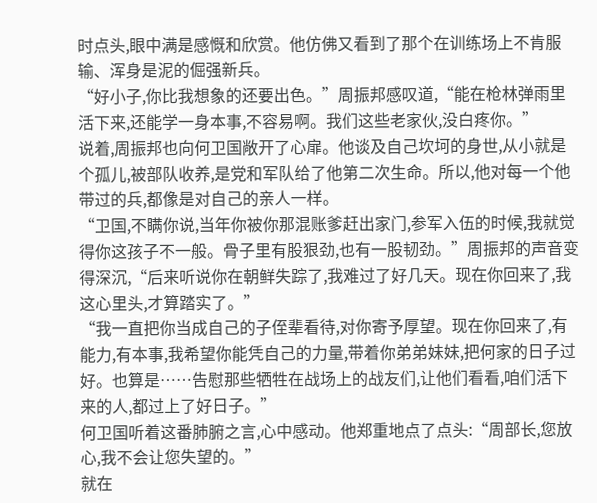时点头,眼中满是感慨和欣赏。他仿佛又看到了那个在训练场上不肯服输、浑身是泥的倔强新兵。
“好小子,你比我想象的还要出色。”周振邦感叹道,“能在枪林弹雨里活下来,还能学一身本事,不容易啊。我们这些老家伙,没白疼你。”
说着,周振邦也向何卫国敞开了心扉。他谈及自己坎坷的身世,从小就是个孤儿,被部队收养,是党和军队给了他第二次生命。所以,他对每一个他带过的兵,都像是对自己的亲人一样。
“卫国,不瞒你说,当年你被你那混账爹赶出家门,参军入伍的时候,我就觉得你这孩子不一般。骨子里有股狠劲,也有一股韧劲。”周振邦的声音变得深沉,“后来听说你在朝鲜失踪了,我难过了好几天。现在你回来了,我这心里头,才算踏实了。”
“我一直把你当成自己的子侄辈看待,对你寄予厚望。现在你回来了,有能力,有本事,我希望你能凭自己的力量,带着你弟弟妹妹,把何家的日子过好。也算是……告慰那些牺牲在战场上的战友们,让他们看看,咱们活下来的人,都过上了好日子。”
何卫国听着这番肺腑之言,心中感动。他郑重地点了点头:“周部长,您放心,我不会让您失望的。”
就在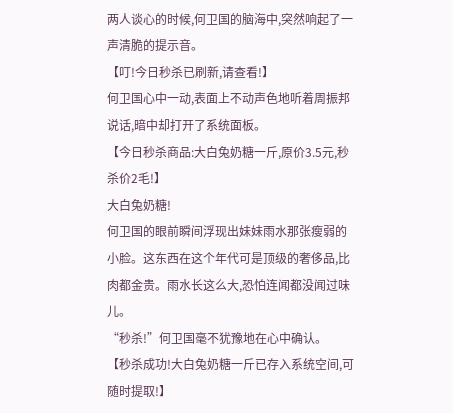两人谈心的时候,何卫国的脑海中,突然响起了一声清脆的提示音。
【叮!今日秒杀已刷新,请查看!】
何卫国心中一动,表面上不动声色地听着周振邦说话,暗中却打开了系统面板。
【今日秒杀商品:大白兔奶糖一斤,原价3.5元,秒杀价2毛!】
大白兔奶糖!
何卫国的眼前瞬间浮现出妹妹雨水那张瘦弱的小脸。这东西在这个年代可是顶级的奢侈品,比肉都金贵。雨水长这么大,恐怕连闻都没闻过味儿。
“秒杀!”何卫国毫不犹豫地在心中确认。
【秒杀成功!大白兔奶糖一斤已存入系统空间,可随时提取!】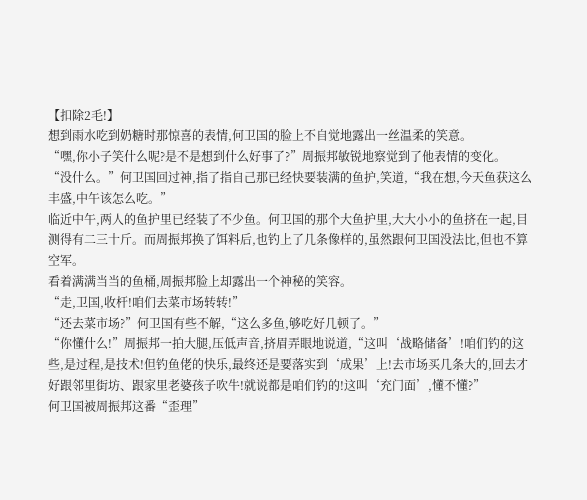【扣除2毛!】
想到雨水吃到奶糖时那惊喜的表情,何卫国的脸上不自觉地露出一丝温柔的笑意。
“嘿,你小子笑什么呢?是不是想到什么好事了?”周振邦敏锐地察觉到了他表情的变化。
“没什么。”何卫国回过神,指了指自己那已经快要装满的鱼护,笑道,“我在想,今天鱼获这么丰盛,中午该怎么吃。”
临近中午,两人的鱼护里已经装了不少鱼。何卫国的那个大鱼护里,大大小小的鱼挤在一起,目测得有二三十斤。而周振邦换了饵料后,也钓上了几条像样的,虽然跟何卫国没法比,但也不算空军。
看着满满当当的鱼桶,周振邦脸上却露出一个神秘的笑容。
“走,卫国,收杆!咱们去菜市场转转!”
“还去菜市场?”何卫国有些不解,“这么多鱼,够吃好几顿了。”
“你懂什么!”周振邦一拍大腿,压低声音,挤眉弄眼地说道,“这叫‘战略储备’!咱们钓的这些,是过程,是技术!但钓鱼佬的快乐,最终还是要落实到‘成果’上!去市场买几条大的,回去才好跟邻里街坊、跟家里老婆孩子吹牛!就说都是咱们钓的!这叫‘充门面’,懂不懂?”
何卫国被周振邦这番“歪理”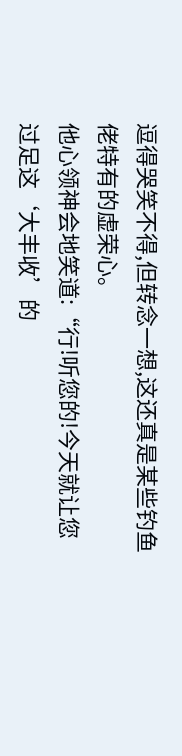逗得哭笑不得,但转念一想,这还真是某些钓鱼佬特有的虚荣心。
他心领神会地笑道:“行!听您的!今天就让您过足这‘大丰收’的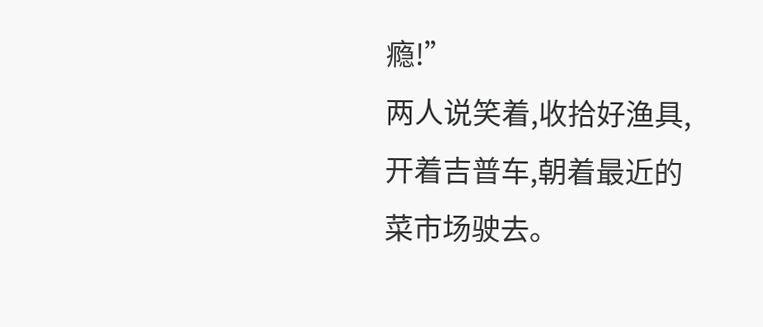瘾!”
两人说笑着,收拾好渔具,开着吉普车,朝着最近的菜市场驶去。